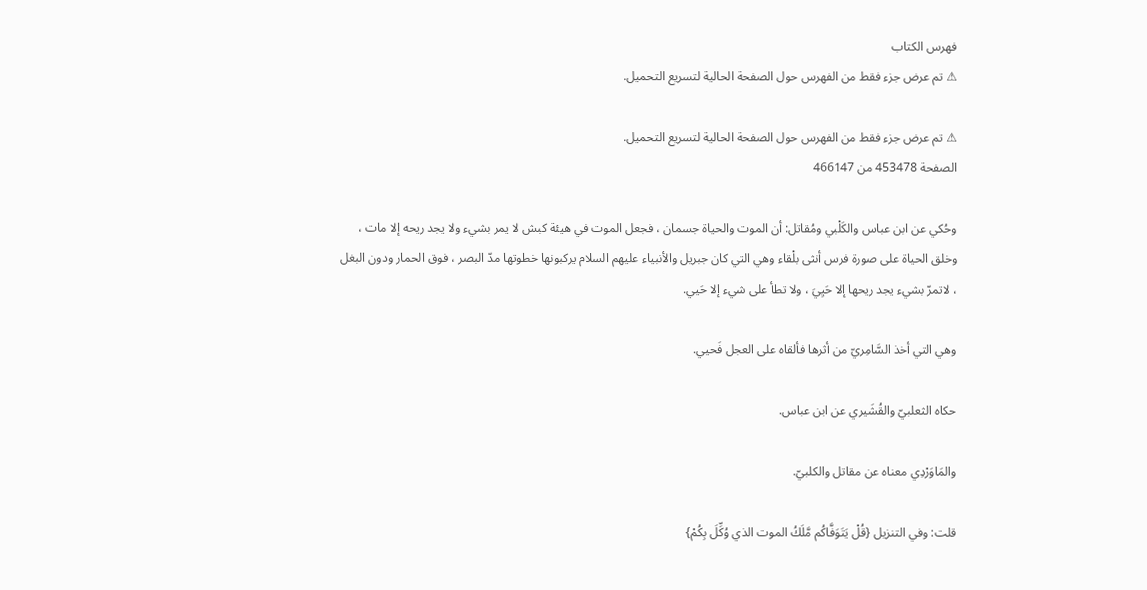فهرس الكتاب
⚠ تم عرض جزء فقط من الفهرس حول الصفحة الحالية لتسريع التحميل.

⚠ تم عرض جزء فقط من الفهرس حول الصفحة الحالية لتسريع التحميل.
الصفحة 453478 من 466147

وحُكي عن ابن عباس والكَلْبي ومُقاتل: أن الموت والحياة جسمان ، فجعل الموت في هيئة كبش لا يمر بشيء ولا يجد ريحه إلا مات ، وخلق الحياة على صورة فرس أنثى بلْقاء وهي التي كان جبريل والأنبياء عليهم السلام يركبونها خطوتها مدّ البصر ، فوق الحمار ودون البغل ، لاتمرّ بشيء يجد ريحها إلا حَيِيَ ، ولا تطأ على شيء إلا حَيي.

وهي التي أخذ السَّامِريّ من أثرها فألقاه على العجل فَحيي.

حكاه الثعلبيّ والقُشَيري عن ابن عباس.

والمَاوَرْدِي معناه عن مقاتل والكلبيّ.

قلت: وفي التنزيل {قُلْ يَتَوَفَّاكُم مَّلَكُ الموت الذي وُكِّلَ بِكُمْ}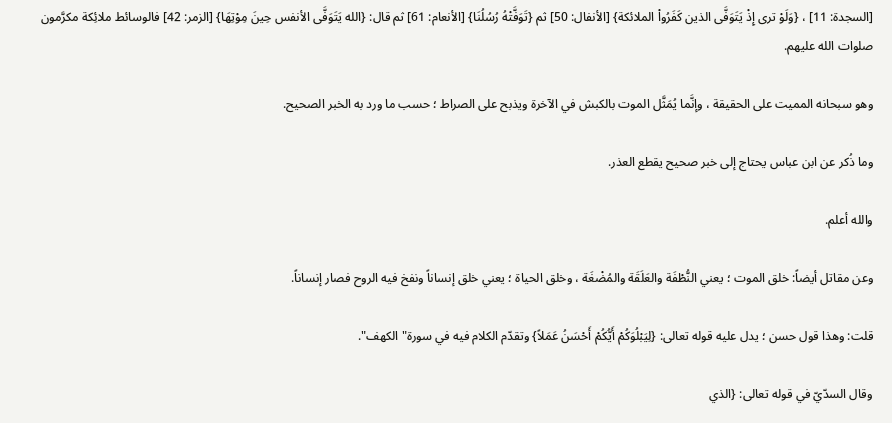[السجدة: 11] ، {وَلَوْ ترى إِذْ يَتَوَفَّى الذين كَفَرُواْ الملائكة} [الأنفال: 50] ثم {تَوَفَّتْهُ رُسُلُنَا} [الأنعام: 61] ثم قال: {الله يَتَوَفَّى الأنفس حِينَ مِوْتِهَا} [الزمر: 42] فالوسائط ملائِكة مكرَّمون صلوات الله عليهم.

وهو سبحانه المميت على الحقيقة ، وإنَّما يُمَثَّل الموت بالكبش في الآخرة ويذبح على الصراط ؛ حسب ما ورد به الخبر الصحيح.

وما ذُكر عن ابن عباس يحتاج إلى خبر صحيح يقطع العذر.

والله أعلم.

وعن مقاتل أيضاً: خلق الموت ؛ يعني النُّطْفَة والعَلَقَة والمُضْغَة ، وخلق الحياة ؛ يعني خلق إنساناً ونفخ فيه الروح فصار إنساناً.

قلت: وهذا قول حسن ؛ يدل عليه قوله تعالى: {لِيَبْلُوَكُمْ أَيُّكُمْ أَحْسَنُ عَمَلاً} وتقدّم الكلام فيه في سورة"الكهف".

وقال السدّيّ في قوله تعالى: {الذي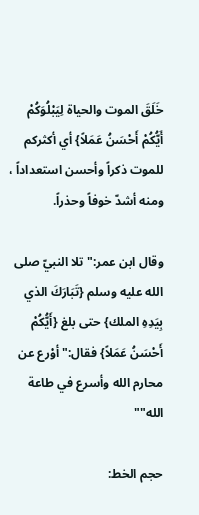خَلَقَ الموت والحياة لِيَبْلُوَكُمْ أَيُّكُمْ أَحْسَنُ عَمَلاً} أي أكثركم للموت ذكراً وأحسن استعداداً ، ومنه أشدّ خوفاً وحذراً.

وقال ابن عمر:"تلا النبيّ صلى الله عليه وسلم {تَبَارَكَ الذي بِيَدِهِ الملك} حتى بلغ {أَيُّكُمْ أَحْسَنُ عَمَلاً} فقال:"أوْرع عن محارم الله وأسرع في طاعة الله""

حجم الخط: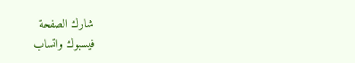شارك الصفحة
فيسبوك واتساب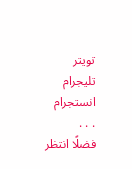تويتر تليجرام انستجرام
. . .
فضلًا انتظر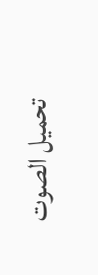تحميل الصوت